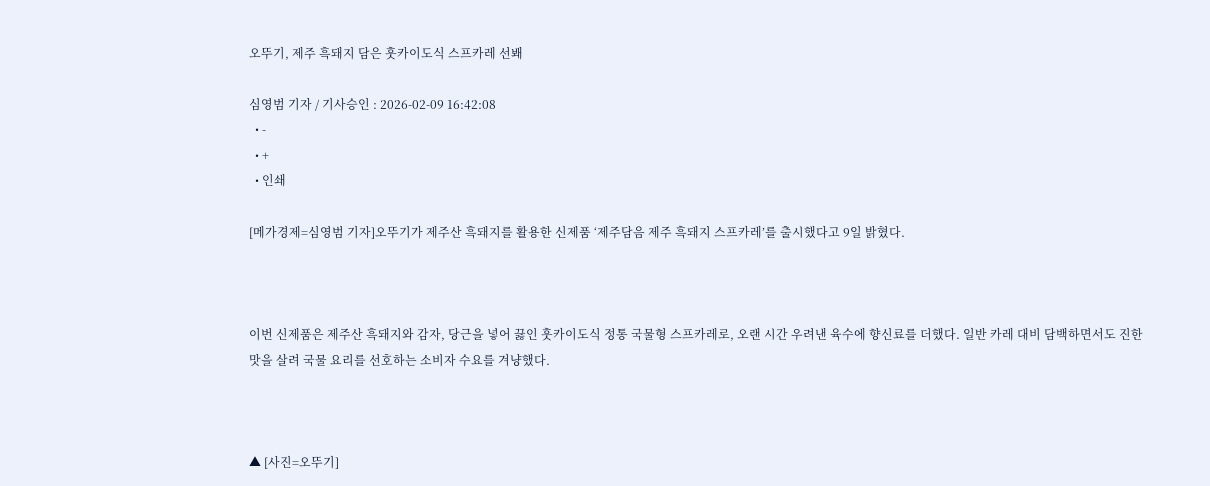오뚜기, 제주 흑돼지 담은 훗카이도식 스프카레 선봬

심영범 기자 / 기사승인 : 2026-02-09 16:42:08
  • -
  • +
  • 인쇄

[메가경제=심영범 기자]오뚜기가 제주산 흑돼지를 활용한 신제품 ‘제주담음 제주 흑돼지 스프카레’를 출시했다고 9일 밝혔다.



이번 신제품은 제주산 흑돼지와 감자, 당근을 넣어 끓인 훗카이도식 정통 국물형 스프카레로, 오랜 시간 우려낸 육수에 향신료를 더했다. 일반 카레 대비 담백하면서도 진한 맛을 살려 국물 요리를 선호하는 소비자 수요를 겨냥했다.



▲ [사진=오뚜기]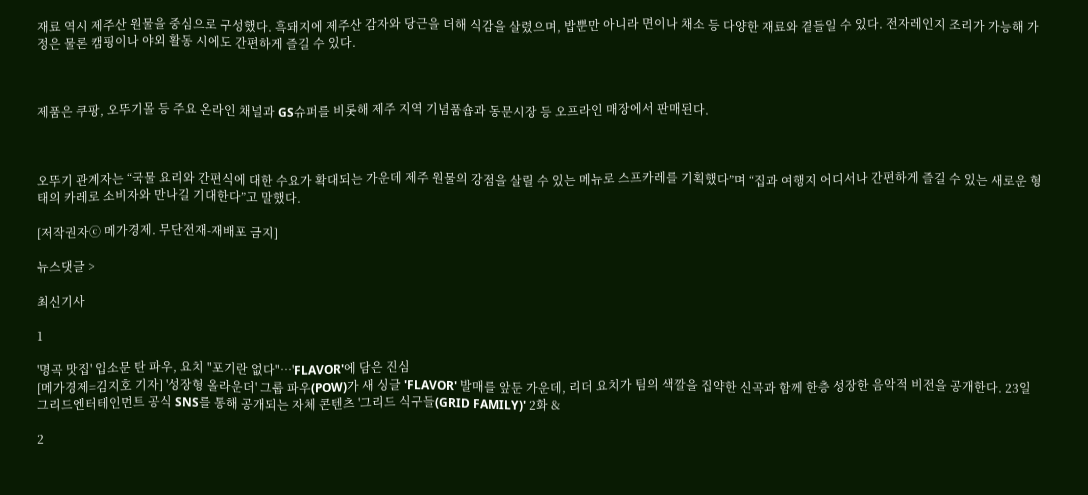재료 역시 제주산 원물을 중심으로 구성했다. 흑돼지에 제주산 감자와 당근을 더해 식감을 살렸으며, 밥뿐만 아니라 면이나 채소 등 다양한 재료와 곁들일 수 있다. 전자레인지 조리가 가능해 가정은 물론 캠핑이나 야외 활동 시에도 간편하게 즐길 수 있다.



제품은 쿠팡, 오뚜기몰 등 주요 온라인 채널과 GS슈퍼를 비롯해 제주 지역 기념품숍과 동문시장 등 오프라인 매장에서 판매된다.



오뚜기 관계자는 “국물 요리와 간편식에 대한 수요가 확대되는 가운데 제주 원물의 강점을 살릴 수 있는 메뉴로 스프카레를 기획했다”며 “집과 여행지 어디서나 간편하게 즐길 수 있는 새로운 형태의 카레로 소비자와 만나길 기대한다”고 말했다.

[저작권자ⓒ 메가경제. 무단전재-재배포 금지]

뉴스댓글 >

최신기사

1

'명곡 맛집' 입소문 탄 파우, 요치 "포기란 없다"…'FLAVOR'에 담은 진심
[메가경제=김지호 기자] '성장형 올라운더' 그룹 파우(POW)가 새 싱글 'FLAVOR' 발매를 앞둔 가운데, 리더 요치가 팀의 색깔을 집약한 신곡과 함께 한층 성장한 음악적 비전을 공개한다. 23일 그리드엔터테인먼트 공식 SNS를 통해 공개되는 자체 콘텐츠 '그리드 식구들(GRID FAMILY)' 2화 &

2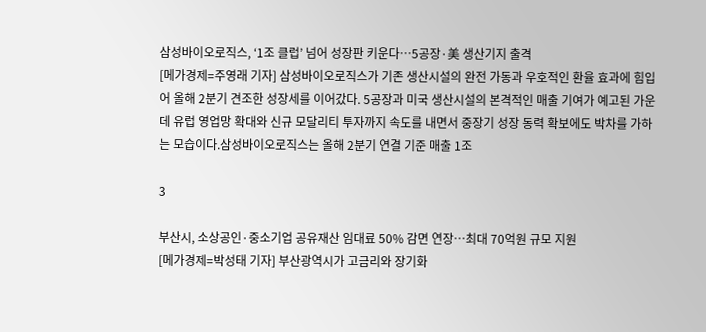삼성바이오로직스, ‘1조 클럽’ 넘어 성장판 키운다…5공장·美 생산기지 출격
[메가경제=주영래 기자] 삼성바이오로직스가 기존 생산시설의 완전 가동과 우호적인 환율 효과에 힘입어 올해 2분기 견조한 성장세를 이어갔다. 5공장과 미국 생산시설의 본격적인 매출 기여가 예고된 가운데 유럽 영업망 확대와 신규 모달리티 투자까지 속도를 내면서 중장기 성장 동력 확보에도 박차를 가하는 모습이다.삼성바이오로직스는 올해 2분기 연결 기준 매출 1조

3

부산시, 소상공인·중소기업 공유재산 임대료 50% 감면 연장…최대 70억원 규모 지원
[메가경제=박성태 기자] 부산광역시가 고금리와 장기화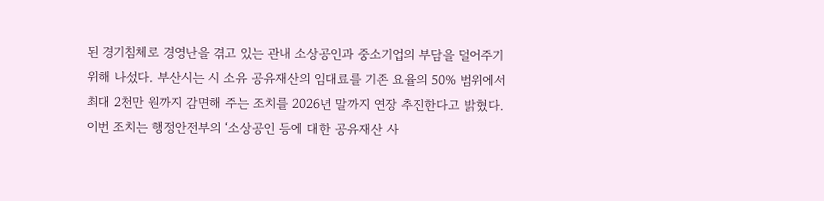된 경기침체로 경영난을 겪고 있는 관내 소상공인과 중소기업의 부담을 덜어주기 위해 나섰다. 부산시는 시 소유 공유재산의 임대료를 기존 요율의 50% 범위에서 최대 2천만 원까지 감면해 주는 조치를 2026년 말까지 연장 추진한다고 밝혔다. 이번 조치는 행정안전부의 ‘소상공인 등에 대한 공유재산 사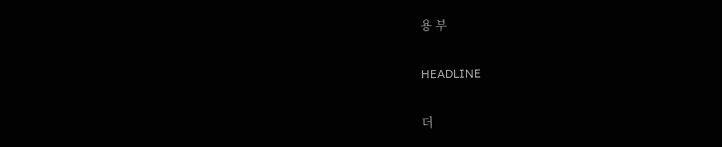용 부

HEADLINE

더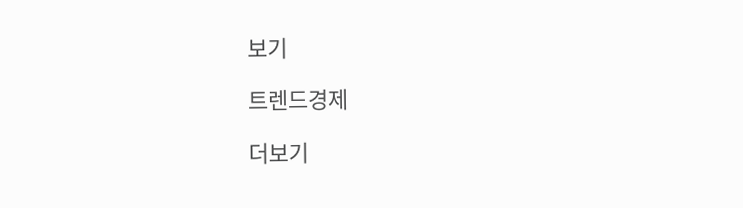보기

트렌드경제

더보기